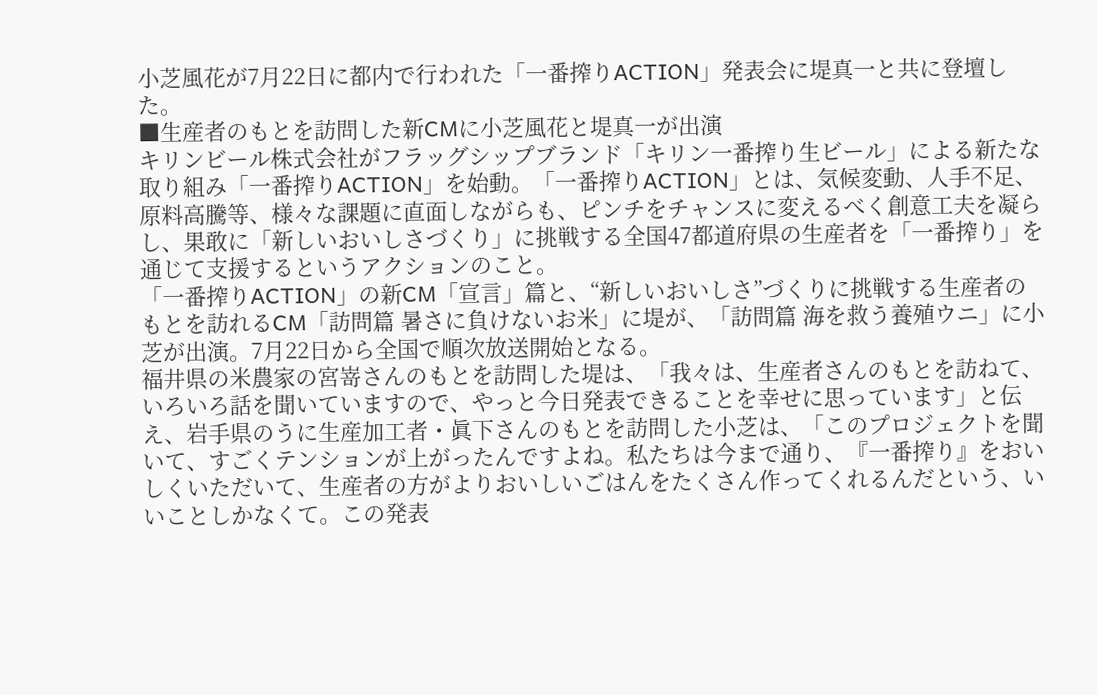小芝風花が7月22日に都内で行われた「一番搾りACTION」発表会に堤真一と共に登壇した。
■生産者のもとを訪問した新CMに小芝風花と堤真一が出演
キリンビール株式会社がフラッグシップブランド「キリン一番搾り生ビール」による新たな取り組み「一番搾りACTION」を始動。「一番搾りACTION」とは、気候変動、人手不足、原料高騰等、様々な課題に直面しながらも、ピンチをチャンスに変えるべく創意工夫を凝らし、果敢に「新しいおいしさづくり」に挑戦する全国47都道府県の生産者を「一番搾り」を通じて支援するというアクションのこと。
「一番搾りACTION」の新CM「宣言」篇と、“新しいおいしさ”づくりに挑戦する生産者のもとを訪れるCM「訪問篇 暑さに負けないお米」に堤が、「訪問篇 海を救う養殖ウニ」に小芝が出演。7月22日から全国で順次放送開始となる。
福井県の米農家の宮嵜さんのもとを訪問した堤は、「我々は、生産者さんのもとを訪ねて、いろいろ話を聞いていますので、やっと今日発表できることを幸せに思っています」と伝え、岩手県のうに生産加工者・眞下さんのもとを訪問した小芝は、「このプロジェクトを聞いて、すごくテンションが上がったんですよね。私たちは今まで通り、『一番搾り』をおいしくいただいて、生産者の方がよりおいしいごはんをたくさん作ってくれるんだという、いいことしかなくて。この発表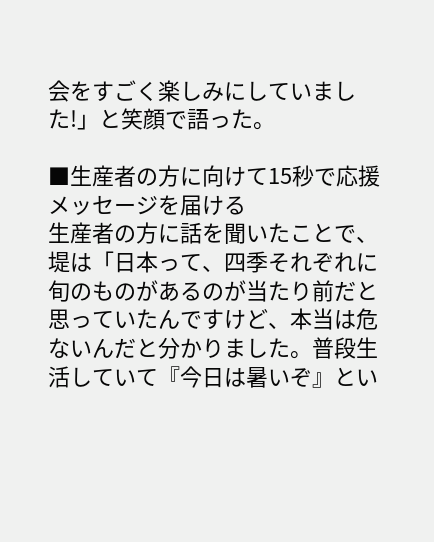会をすごく楽しみにしていました!」と笑顔で語った。

■生産者の方に向けて15秒で応援メッセージを届ける
生産者の方に話を聞いたことで、堤は「日本って、四季それぞれに旬のものがあるのが当たり前だと思っていたんですけど、本当は危ないんだと分かりました。普段生活していて『今日は暑いぞ』とい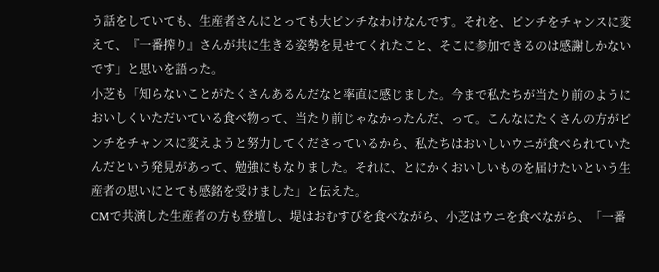う話をしていても、生産者さんにとっても大ピンチなわけなんです。それを、ピンチをチャンスに変えて、『一番搾り』さんが共に生きる姿勢を見せてくれたこと、そこに参加できるのは感謝しかないです」と思いを語った。
小芝も「知らないことがたくさんあるんだなと率直に感じました。今まで私たちが当たり前のようにおいしくいただいている食べ物って、当たり前じゃなかったんだ、って。こんなにたくさんの方がピンチをチャンスに変えようと努力してくださっているから、私たちはおいしいウニが食べられていたんだという発見があって、勉強にもなりました。それに、とにかくおいしいものを届けたいという生産者の思いにとても感銘を受けました」と伝えた。
CMで共演した生産者の方も登壇し、堤はおむすびを食べながら、小芝はウニを食べながら、「一番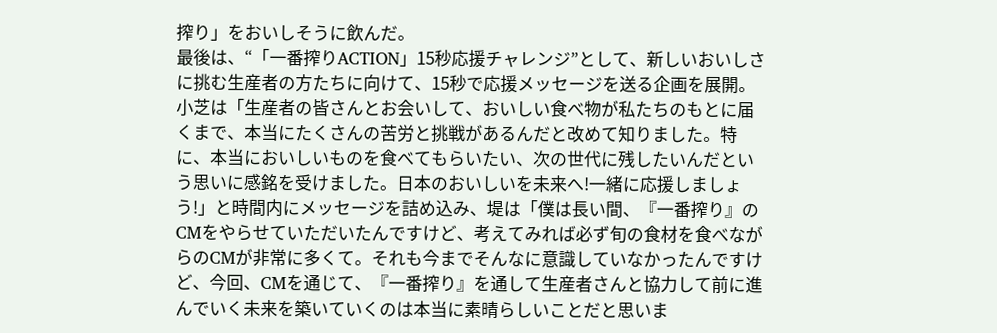搾り」をおいしそうに飲んだ。
最後は、“「一番搾りACTION」15秒応援チャレンジ”として、新しいおいしさに挑む生産者の方たちに向けて、15秒で応援メッセージを送る企画を展開。
小芝は「生産者の皆さんとお会いして、おいしい食べ物が私たちのもとに届くまで、本当にたくさんの苦労と挑戦があるんだと改めて知りました。特に、本当においしいものを食べてもらいたい、次の世代に残したいんだという思いに感銘を受けました。日本のおいしいを未来へ!一緒に応援しましょう!」と時間内にメッセージを詰め込み、堤は「僕は長い間、『一番搾り』のCMをやらせていただいたんですけど、考えてみれば必ず旬の食材を食べながらのCMが非常に多くて。それも今までそんなに意識していなかったんですけど、今回、CMを通じて、『一番搾り』を通して生産者さんと協力して前に進んでいく未来を築いていくのは本当に素晴らしいことだと思いま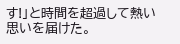す!」と時間を超過して熱い思いを届けた。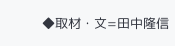◆取材・文=田中隆信